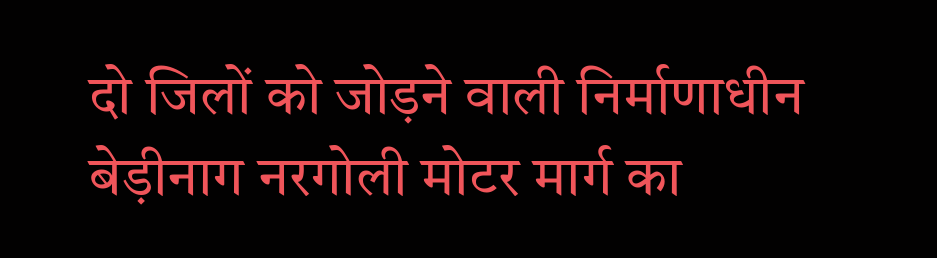दो जिलों को जोड़ने वाली निर्माणाधीन बेड़ीनाग नरगोली मोटर मार्ग का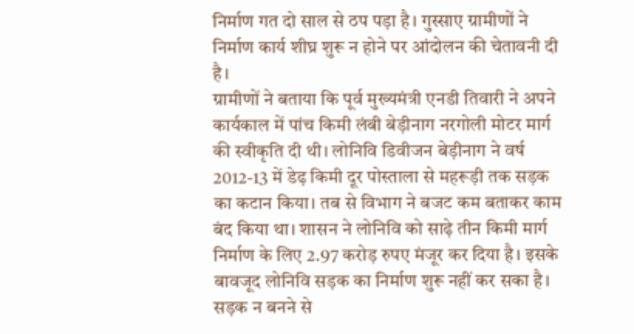निर्माण गत दो साल से ठप पड़ा है। गुस्साए ग्रामीणों ने निर्माण कार्य शीघ्र शुरू न होने पर आंदोलन की चेतावनी दी है।
ग्रामीणों ने बताया कि पूर्व मुख्यमंत्री एनडी तिवारी ने अपने कार्यकाल में पांच किमी लंबी बेड़ीनाग नरगोली मोटर मार्ग की स्वीकृति दी थी। लोनिवि डिवीजन बेड़ीनाग ने वर्ष 2012-13 में डेढ़ किमी दूर पोस्ताला से महरूड़ी तक सड़क का कटान किया। तब से विभाग ने बजट कम बताकर काम बंद किया था। शासन ने लोनिवि को साढ़े तीन किमी मार्ग निर्माण के लिए 2.97 करोड़ रुपए मंजूर कर दिया है। इसके बावजूद लोनिवि सड़क का निर्माण शुरू नहीं कर सका है।
सड़क न बनने से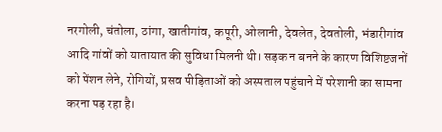नरगोली, चंतोला, ठांगा, खातीगांव, कपूरी, ओलानी, देवलेत, देवतोली, भंडारीगांव आदि गांवों को यातायात की सुविधा मिलनी थी। सड़क न बनने के कारण विशिष्टजनों को पेंशन लेने, रोगियों, प्रसव पीड़िताओं को अस्पताल पहुंचाने में परेशानी का सामना करना पड़ रहा है।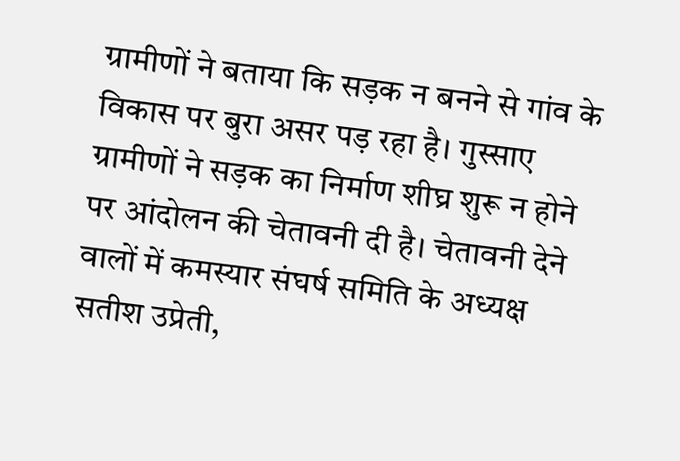ग्रामीणों ने बताया कि सड़क न बनने से गांव के विकास पर बुरा असर पड़ रहा है। गुस्साए ग्रामीणों ने सड़क का निर्माण शीघ्र शुरू न होने पर आंदोलन की चेतावनी दी है। चेतावनी देने वालों में कमस्यार संघर्ष समिति के अध्यक्ष सतीश उप्रेती,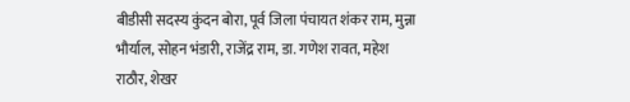बीडीसी सदस्य कुंदन बोरा, पूर्व जिला पंचायत शंकर राम, मुन्ना भौर्याल, सोहन भंडारी, राजेंद्र राम, डा. गणेश रावत, महेश राठौर, शेखर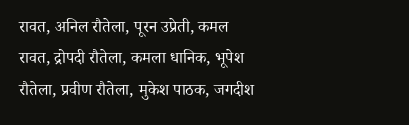रावत, अनिल रौतेला, पूरन उप्रेती, कमल रावत, द्रोपदी रौतेला, कमला धानिक, भूपेश रौतेला, प्रवीण रौतेला, मुकेश पाठक, जगदीश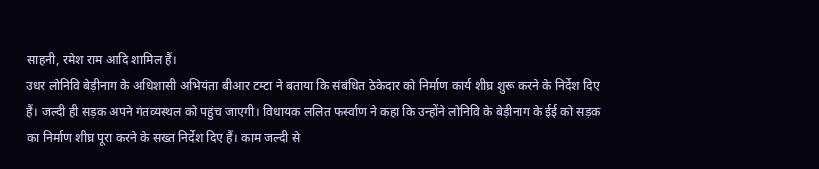साहनी, रमेश राम आदि शामिल हैं।
उधर लोनिवि बेड़ीनाग के अधिशासी अभियंता बीआर टम्टा ने बताया कि संबंधित ठेकेदार को निर्माण कार्य शीघ्र शुरू करने के निर्देश दिए हैं। जल्दी ही सड़क अपने गंतव्यस्थल को पहुंच जाएगी। विधायक ललित फर्स्वाण ने कहा कि उन्होंने लोनिवि के बेड़ीनाग के ईई को सड़क का निर्माण शीघ्र पूरा करने के सख्त निर्देश दिए हैं। काम जल्दी से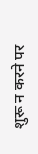शुरू न करने पर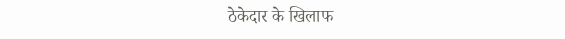ठेकेदार के खिलाफ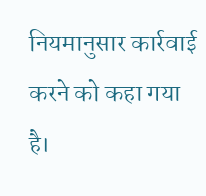नियमानुसार कार्रवाई करने को कहा गया है।